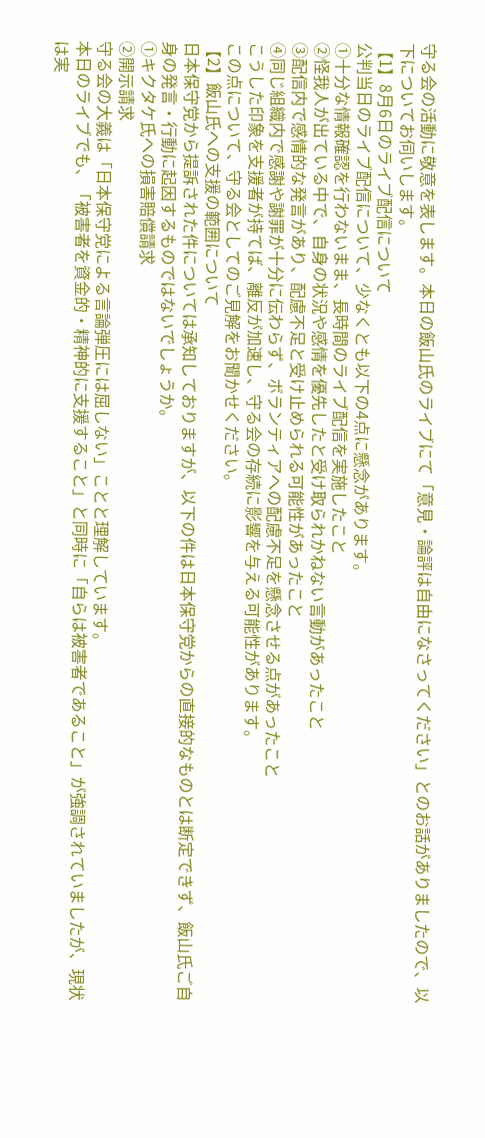守る会の活動に敬意を表します。本日の飯山氏のライブにて「意見・論評は自由になさってください」とのお話がありましたので、以下についてお伺いします。
【1】8月6日のライブ配信について
公判当日のライブ配信について、少なくとも以下の4点に懸念があります。
①十分な情報確認を行わないまま、長時間のライブ配信を実施したこと
②怪我人が出ている中で、自身の状況や感情を優先したと受け取られかねない言動があったこと
③配信内で感情的な発言があり、配慮不足と受け止められる可能性があったこと
④同じ組織内で感謝や謝罪が十分に伝わらず、ボランティアへの配慮不足を懸念させる点があったこと
こうした印象を支援者が持てば、離反が加速し、守る会の存続に影響を与える可能性があります。
この点について、守る会としてのご見解をお聞かせください。
【2】飯山氏への支援の範囲について
日本保守党から提訴された件については承知しておりますが、以下の件は日本保守党からの直接的なものとは断定できず、飯山氏ご自身の発言・行動に起因するものではないでしょうか。
①キクタケ氏への損害賠償請求
②開示請求
守る会の大義は「日本保守党による言論弾圧には屈しない」ことと理解しています。
本日のライブでも、「被害者を資金的・精神的に支援すること」と同時に「自らは被害者であること」が強調されていましたが、現状は実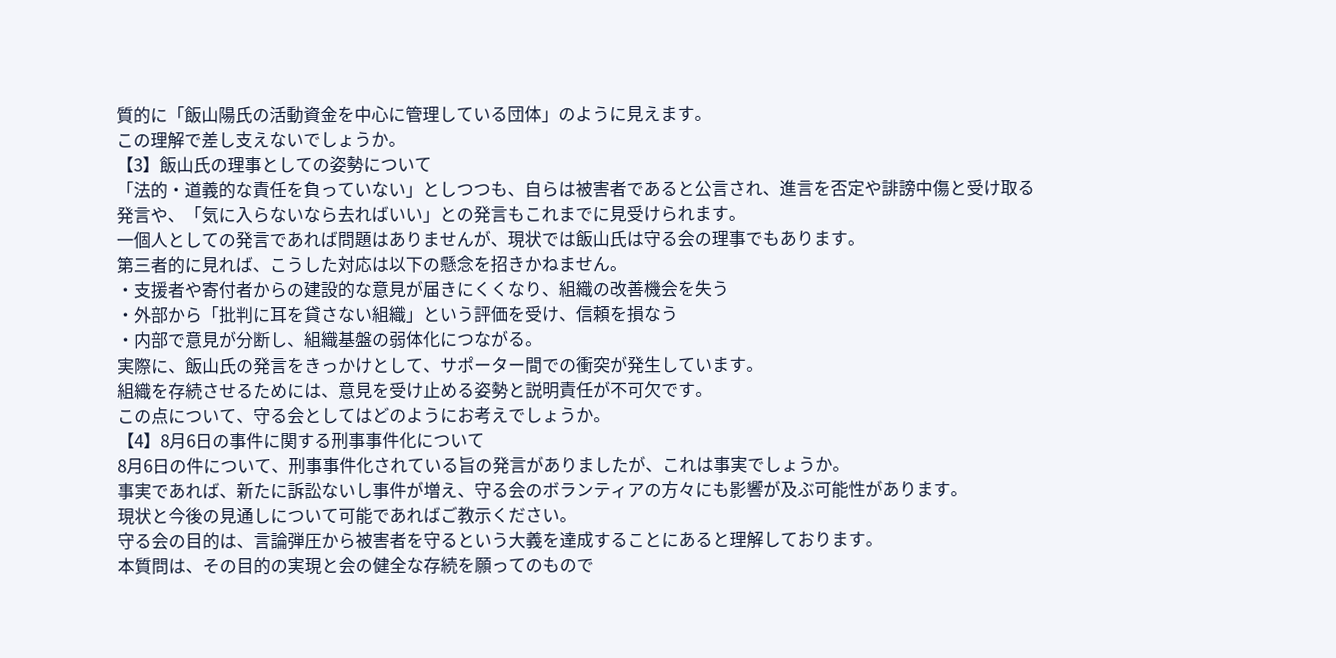質的に「飯山陽氏の活動資金を中心に管理している団体」のように見えます。
この理解で差し支えないでしょうか。
【3】飯山氏の理事としての姿勢について
「法的・道義的な責任を負っていない」としつつも、自らは被害者であると公言され、進言を否定や誹謗中傷と受け取る発言や、「気に入らないなら去ればいい」との発言もこれまでに見受けられます。
一個人としての発言であれば問題はありませんが、現状では飯山氏は守る会の理事でもあります。
第三者的に見れば、こうした対応は以下の懸念を招きかねません。
・支援者や寄付者からの建設的な意見が届きにくくなり、組織の改善機会を失う
・外部から「批判に耳を貸さない組織」という評価を受け、信頼を損なう
・内部で意見が分断し、組織基盤の弱体化につながる。
実際に、飯山氏の発言をきっかけとして、サポーター間での衝突が発生しています。
組織を存続させるためには、意見を受け止める姿勢と説明責任が不可欠です。
この点について、守る会としてはどのようにお考えでしょうか。
【4】8月6日の事件に関する刑事事件化について
8月6日の件について、刑事事件化されている旨の発言がありましたが、これは事実でしょうか。
事実であれば、新たに訴訟ないし事件が増え、守る会のボランティアの方々にも影響が及ぶ可能性があります。
現状と今後の見通しについて可能であればご教示ください。
守る会の目的は、言論弾圧から被害者を守るという大義を達成することにあると理解しております。
本質問は、その目的の実現と会の健全な存続を願ってのもので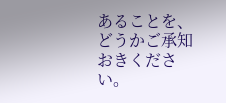あることを、どうかご承知おきください。